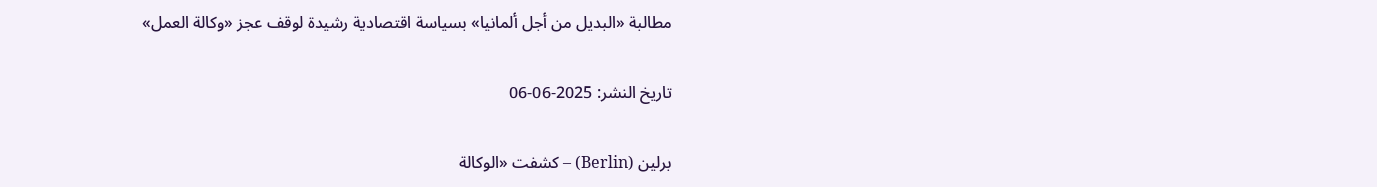مطالبة «البديل من أجل ألمانيا» بسياسة اقتصادية رشيدة لوقف عجز «وكالة العمل»

تاريخ النشر: 2025-06-06

برلين (Berlin) – كشفت «الوكالة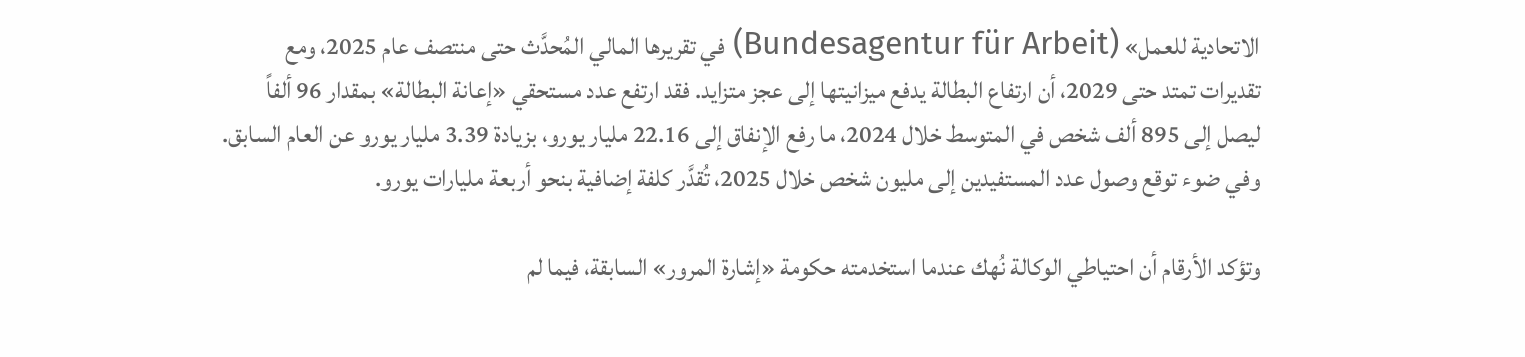الاتحادية للعمل» (Bundesagentur für Arbeit) في تقريرها المالي المُحدَّث حتى منتصف عام 2025، ومع تقديرات تمتد حتى 2029، أن ارتفاع البطالة يدفع ميزانيتها إلى عجز متزايد. فقد ارتفع عدد مستحقي «إعانة البطالة» بمقدار 96 ألفاً ليصل إلى 895 ألف شخص في المتوسط خلال 2024، ما رفع الإنفاق إلى 22.16 مليار يورو، بزيادة 3.39 مليار يورو عن العام السابق. وفي ضوء توقع وصول عدد المستفيدين إلى مليون شخص خلال 2025، تُقدَّر كلفة إضافية بنحو أربعة مليارات يورو.

وتؤكد الأرقام أن احتياطي الوكالة نُهك عندما استخدمته حكومة «إشارة المرور» السابقة، فيما لم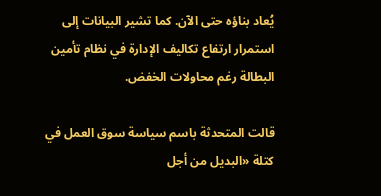يُعاد بناؤه حتى الآن. كما تشير البيانات إلى استمرار ارتفاع تكاليف الإدارة في نظام تأمين البطالة رغم محاولات الخفض.

قالت المتحدثة باسم سياسة سوق العمل في كتلة «البديل من أجل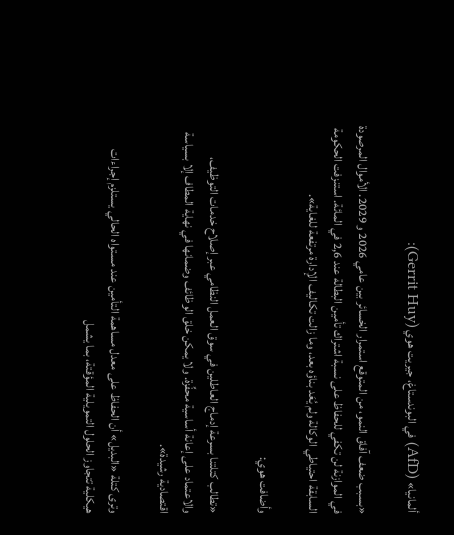ألمانيا» (AfD) في البوندستاغ، جيريت هوي (Gerrit Huy):

«بسبب ضعف آفاق النمو، من المتوقع استمرار الخسائر بين عامي 2026 و 2029. الأموال المرصودة في الموازنة لن تكفي للحفاظ على نسبة اشتراك تأمين البطالة عند 2,6 في المائة. استنزفت الحكومة السابقة احتياطي الوكالة ولم يُعَد بناؤه بعد، وما زالت تكاليف الإدارة مرتفعة للغاية».

وأضافت هوي:

«تطالب كتلتنا بسرعة إدماج العاطلين في سوق العمل النظامي عبر إصلاح خدمات التوظيف، والاعتماد على إعانة أساسية محفِّزة. ولا يمكن خلق الوظائف وضمانها في نهاية المطاف إلا بسياسة اقتصادية رشيدة».

وترى كتلة «البديل» أن الحفاظ على معدل مساهمة التأمين عند مستواه الحالي يستلزم إجراءات هيكلية تتجاوز الحلول التمويلية المؤقتة، بما يشمل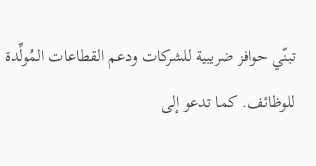تبنّي حوافز ضريبية للشركات ودعم القطاعات المُولِّدة للوظائف. كما تدعو إلى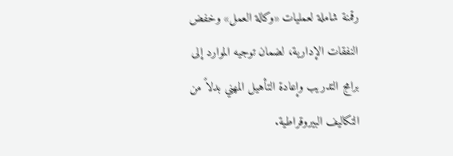رقمنة شاملة لعمليات «وكالة العمل» وخفض النفقات الإدارية، لضمان توجيه الموارد إلى برامج التدريب وإعادة التأهيل المهني بدلاً من التكاليف البيروقراطية.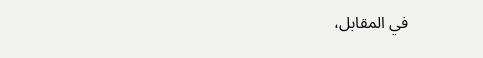في المقابل،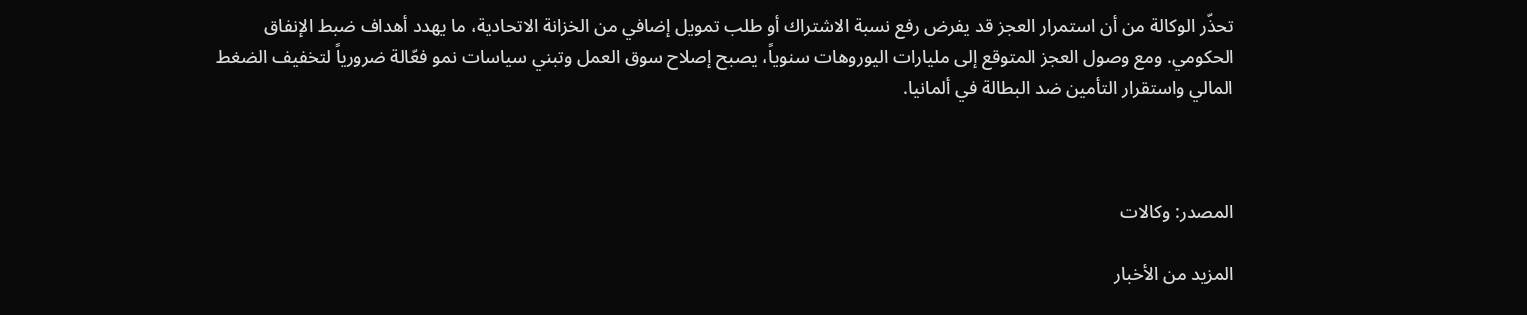تحذّر الوكالة من أن استمرار العجز قد يفرض رفع نسبة الاشتراك أو طلب تمويل إضافي من الخزانة الاتحادية، ما يهدد أهداف ضبط الإنفاق الحكومي. ومع وصول العجز المتوقع إلى مليارات اليوروهات سنوياً، يصبح إصلاح سوق العمل وتبني سياسات نمو فعّالة ضرورياً لتخفيف الضغط المالي واستقرار التأمين ضد البطالة في ألمانيا.



المصدر: وكالات

المزيد من الأخبار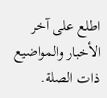اطلع على آخر الأخبار والمواضيع ذات الصلة.